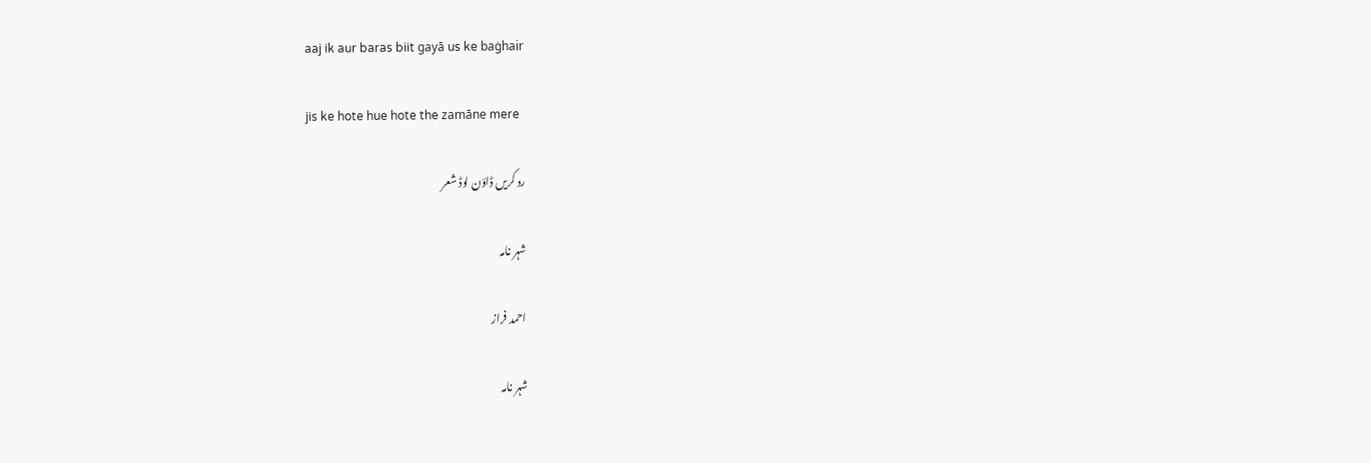aaj ik aur baras biit gayā us ke baġhair

jis ke hote hue hote the zamāne mere

رد کریں ڈاؤن لوڈ شعر

شہر نامہ

احمد فراز

شہر نامہ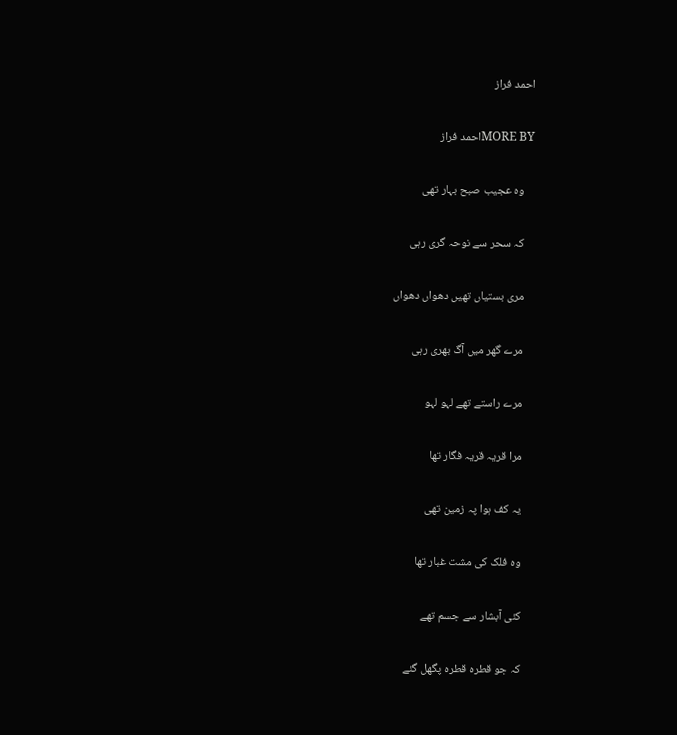احمد فراز

MORE BYاحمد فراز

    وہ عجیب صبح بہار تھی

    کہ سحر سے نوحہ گری رہی

    مری بستیاں تھیں دھواں دھواں

    مرے گھر میں آگ بھری رہی

    مرے راستے تھے لہو لہو

    مرا قریہ قریہ فگار تھا

    یہ کف ہوا پہ زمین تھی

    وہ فلک کی مشت غبار تھا

    کئی آبشار سے جسم تھے

    کہ جو قطرہ قطرہ پگھل گئے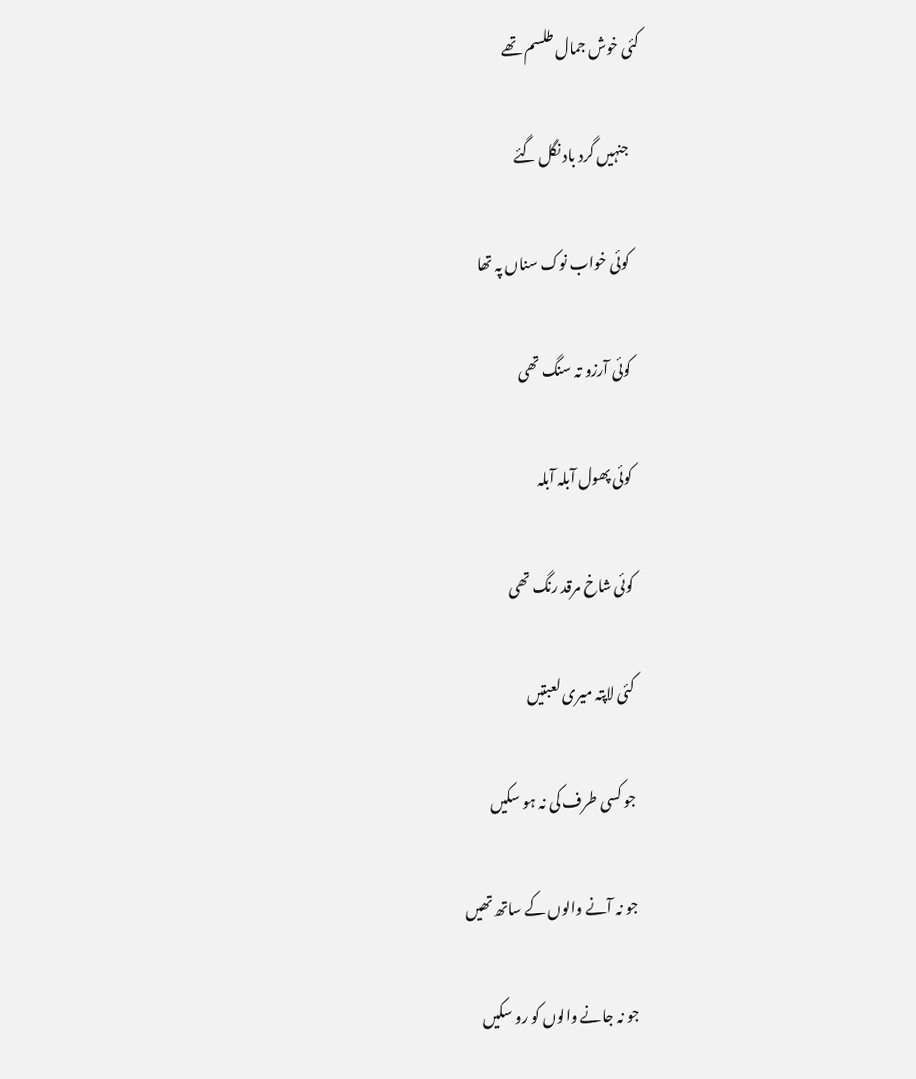کئی خوش جمال طلسم تھے

    جنہیں گرد باد نگل گئے

    کوئی خواب نوک سناں پہ تھا

    کوئی آرزو تہ سنگ تھی

    کوئی پھول آبلہ آبلہ

    کوئی شاخ مرقد رنگ تھی

    کئی لاپتہ میری لعبتیں

    جو کسی طرف کی نہ ہو سکیں

    جو نہ آنے والوں کے ساتھ تھیں

    جو نہ جانے والوں کو رو سکیں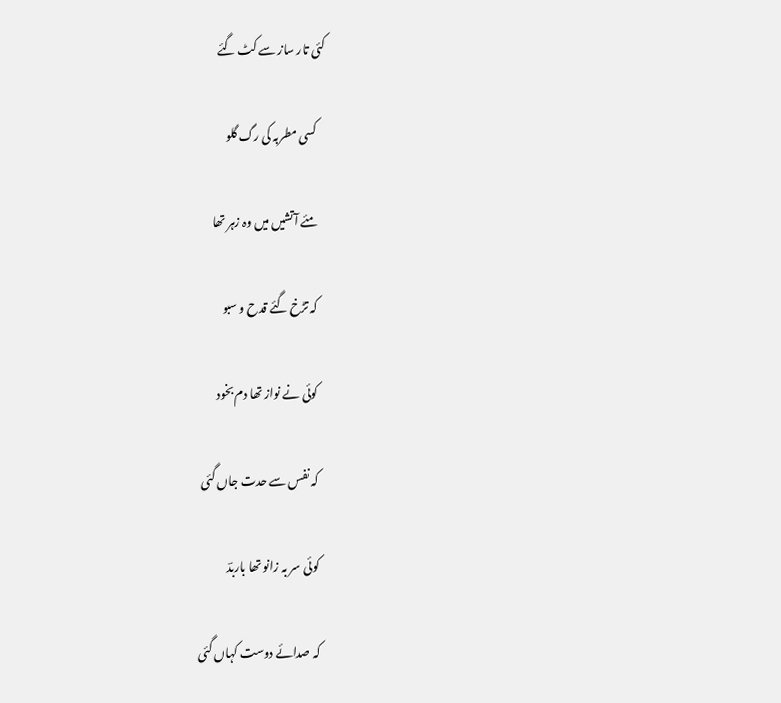کئی تار ساز سے کٹ گئے

    کسی مطربہ کی رگ گلو

    مئے آتشیں میں وہ زہر تھا

    کہ تڑخ گئے قدح و سبو

    کوئی نے نواز تھا دم بخود

    کہ نفس سے حدت جاں گئی

    کوئی سر بہ زانو تھا باربدؔ

    کہ صدائے دوست کہاں گئی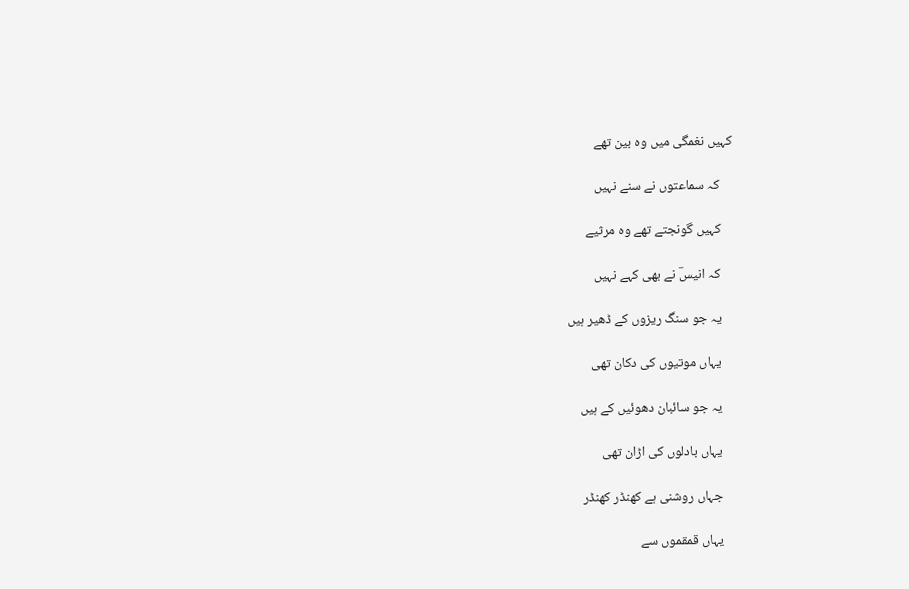کہیں نغمگی میں وہ بین تھے

    کہ سماعتوں نے سنے نہیں

    کہیں گونجتے تھے وہ مرثیے

    کہ انیسؔ نے بھی کہے نہیں

    یہ جو سنگ ریزوں کے ڈھیر ہیں

    یہاں موتیوں کی دکان تھی

    یہ جو سائبان دھوئیں کے ہیں

    یہاں بادلوں کی اڑان تھی

    جہاں روشنی ہے کھنڈر کھنڈر

    یہاں قمقموں سے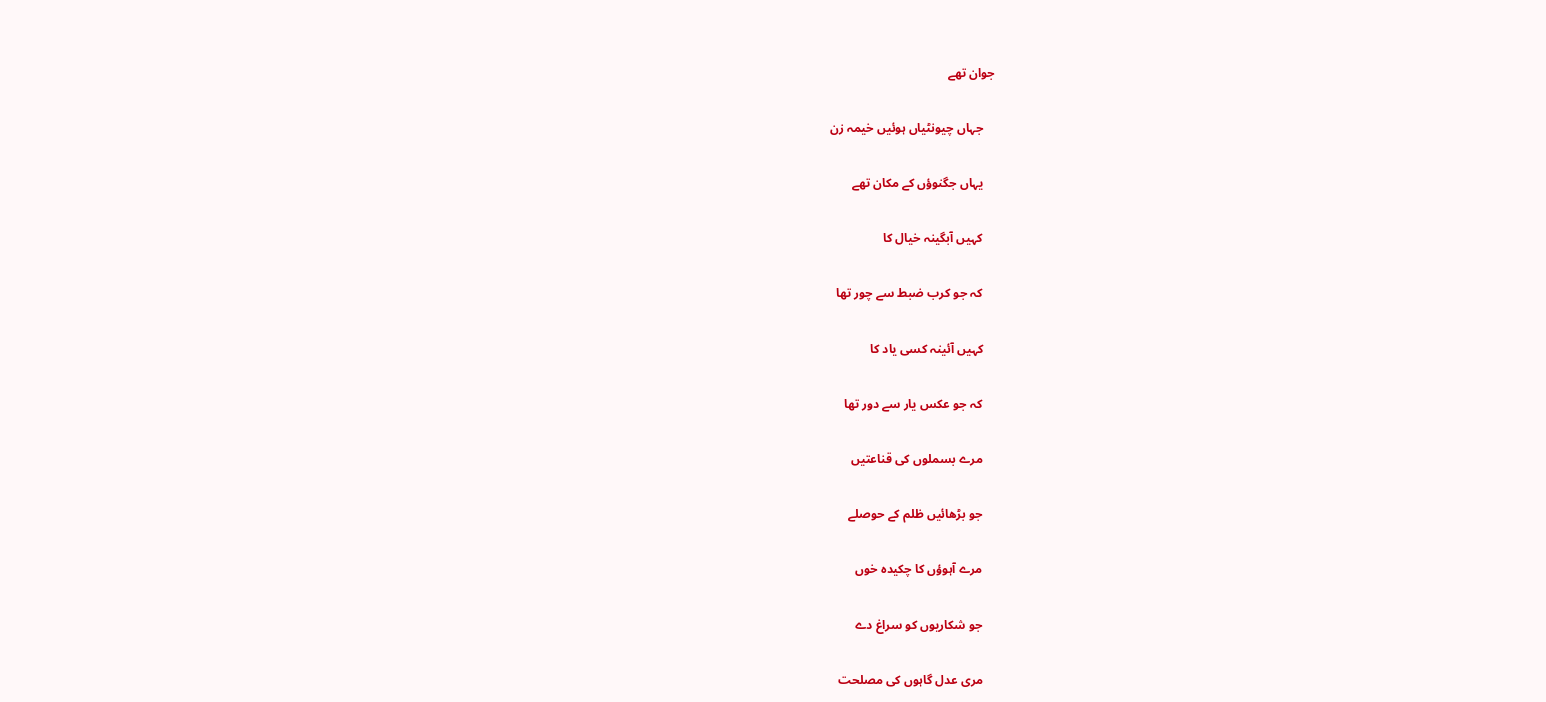جوان تھے

    جہاں چیونٹیاں ہوئیں خیمہ زن

    یہاں جگنوؤں کے مکان تھے

    کہیں آبگینہ خیال کا

    کہ جو کرب ضبط سے چور تھا

    کہیں آئینہ کسی یاد کا

    کہ جو عکس یار سے دور تھا

    مرے بسملوں کی قناعتیں

    جو بڑھائیں ظلم کے حوصلے

    مرے آہوؤں کا چکیدہ خوں

    جو شکاریوں کو سراغ دے

    مری عدل گاہوں کی مصلحت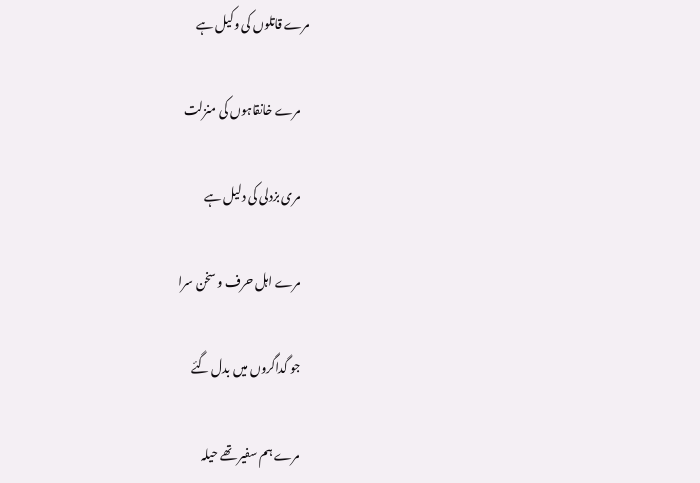مرے قاتلوں کی وکیل ہے

    مرے خانقاہوں کی منزلت

    مری بزدلی کی دلیل ہے

    مرے اہل حرف و سخن سرا

    جو گداگروں میں بدل گئے

    مرے ہم سفیر تھے حیلہ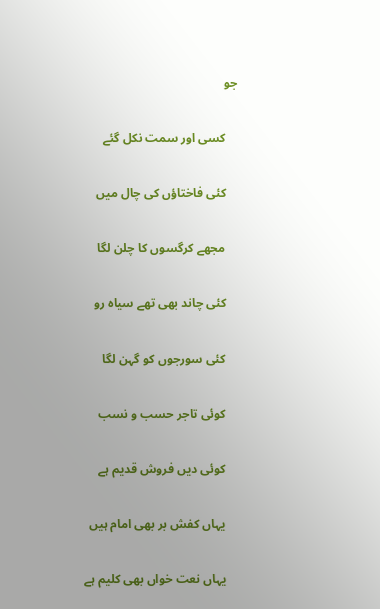جو

    کسی اور سمت نکل گئے

    کئی فاختاؤں کی چال میں

    مجھے کرگسوں کا چلن لگا

    کئی چاند بھی تھے سیاہ رو

    کئی سورجوں کو گہن لگا

    کوئی تاجر حسب و نسب

    کوئی دیں فروش قدیم ہے

    یہاں کفش بر بھی امام ہیں

    یہاں نعت خواں بھی کلیم ہے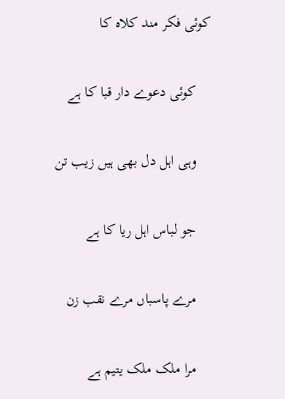کوئی فکر مند کلاہ کا

    کوئی دعوے دار قبا کا ہے

    وہی اہل دل بھی ہیں زیب تن

    جو لباس اہل ریا کا ہے

    مرے پاسباں مرے نقب زن

    مرا ملک ملک یتیم ہے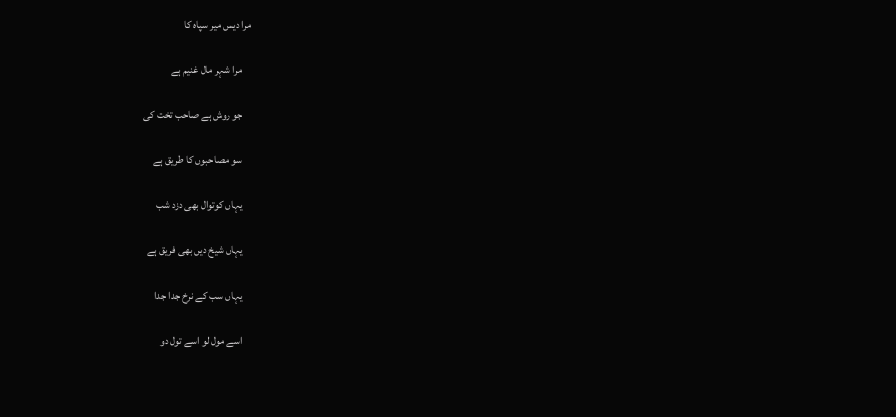مرا دیس میر سپاہ کا

    مرا شہر مال غنیم ہے

    جو روش ہے صاحب تخت کی

    سو مصاحبوں کا طریق ہے

    یہاں کوتوال بھی دزد شب

    یہاں شیخ دیں بھی فریق ہے

    یہاں سب کے نرخ جدا جدا

    اسے مول لو اسے تول دو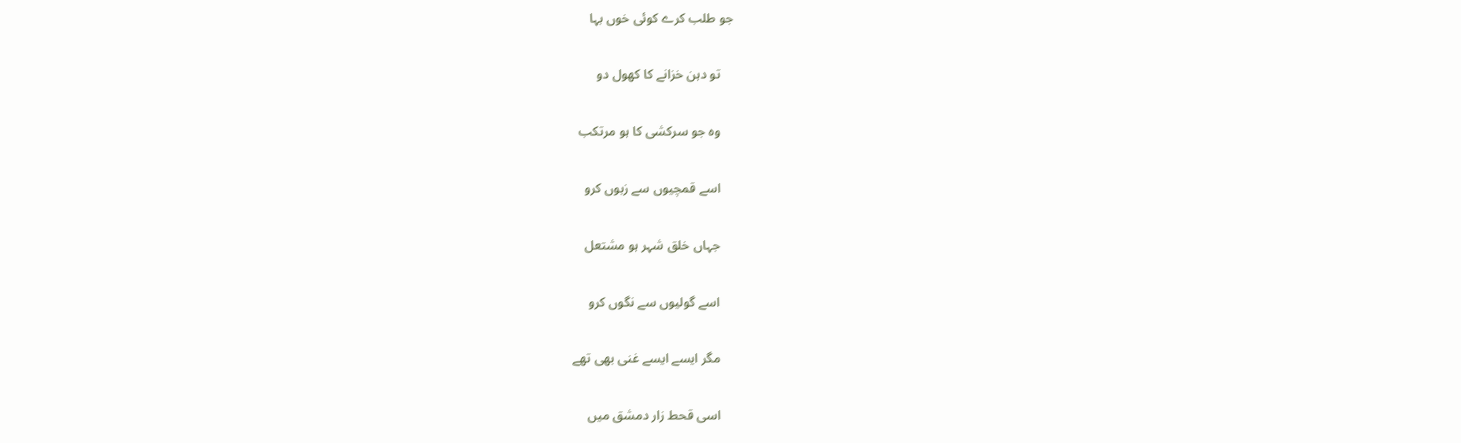جو طلب کرے کوئی خوں بہا

    تو دہن خزانے کا کھول دو

    وہ جو سرکشی کا ہو مرتکب

    اسے قمچیوں سے زبوں کرو

    جہاں خلق شہر ہو مشتعل

    اسے گولیوں سے نگوں کرو

    مگر ایسے ایسے غنی بھی تھے

    اسی قحط زار دمشق میں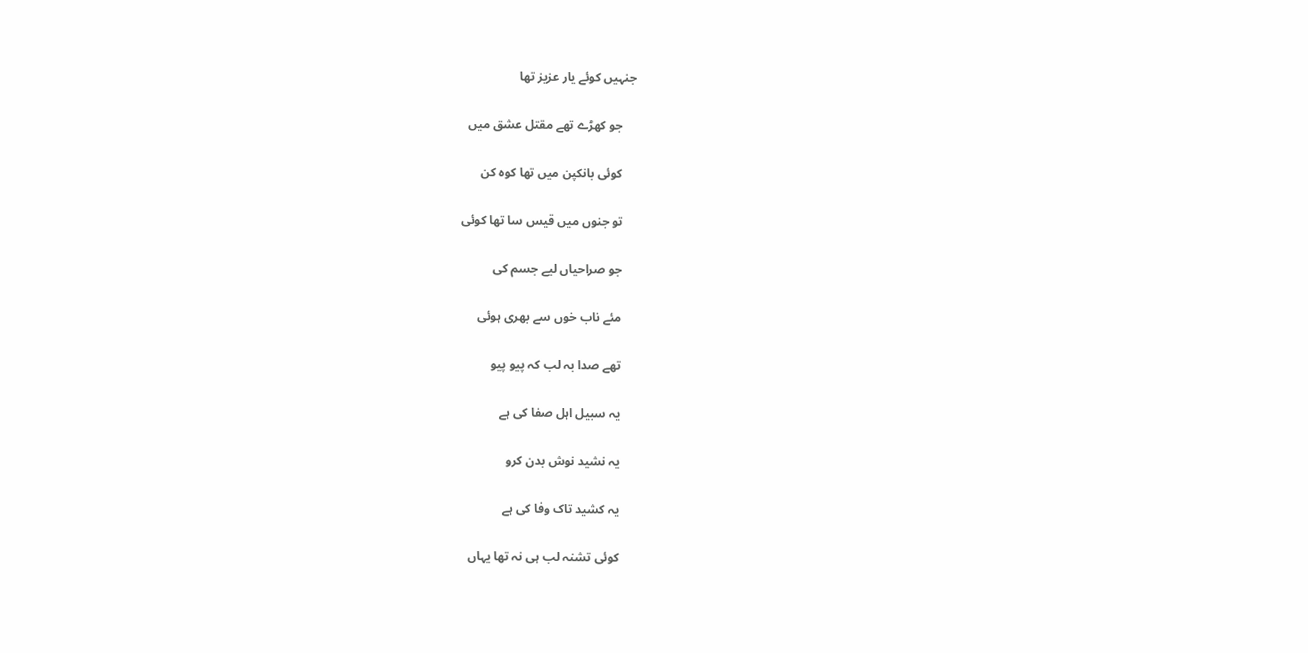جنہیں کوئے یار عزیز تھا

    جو کھڑے تھے مقتل عشق میں

    کوئی بانکپن میں تھا کوہ کن

    تو جنوں میں قیس سا تھا کوئی

    جو صراحیاں لیے جسم کی

    مئے ناب خوں سے بھری ہوئی

    تھے صدا بہ لب کہ پیو پیو

    یہ سبیل اہل صفا کی ہے

    یہ نشید نوش بدن کرو

    یہ کشید تاک وفا کی ہے

    کوئی تشنہ لب ہی نہ تھا یہاں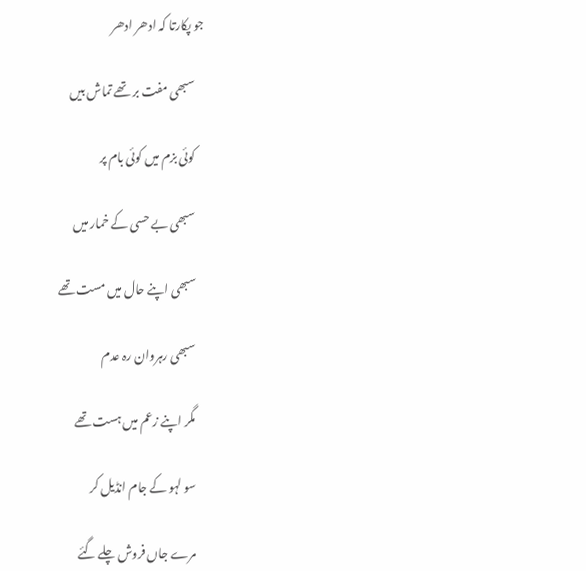جو پکارتا کہ ادھر ادھر

    سبھی مفت بر تھے تماش بیں

    کوئی بزم میں کوئی بام پر

    سبھی بے حسی کے خمار میں

    سبھی اپنے حال میں مست تھے

    سبھی رہروان رہ عدم

    مگر اپنے زعم میں ہست تھے

    سو لہو کے جام انڈیل کر

    مرے جاں فروش چلے گئے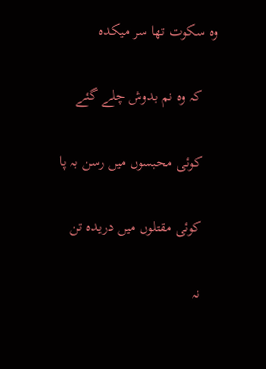وہ سکوت تھا سر میکدہ

    کہ وہ نم بدوش چلے گئے

    کوئی محبسوں میں رسن بہ پا

    کوئی مقتلوں میں دریدہ تن

    نہ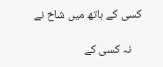کسی کے ہاتھ میں شاخ نے

    نہ کسی کے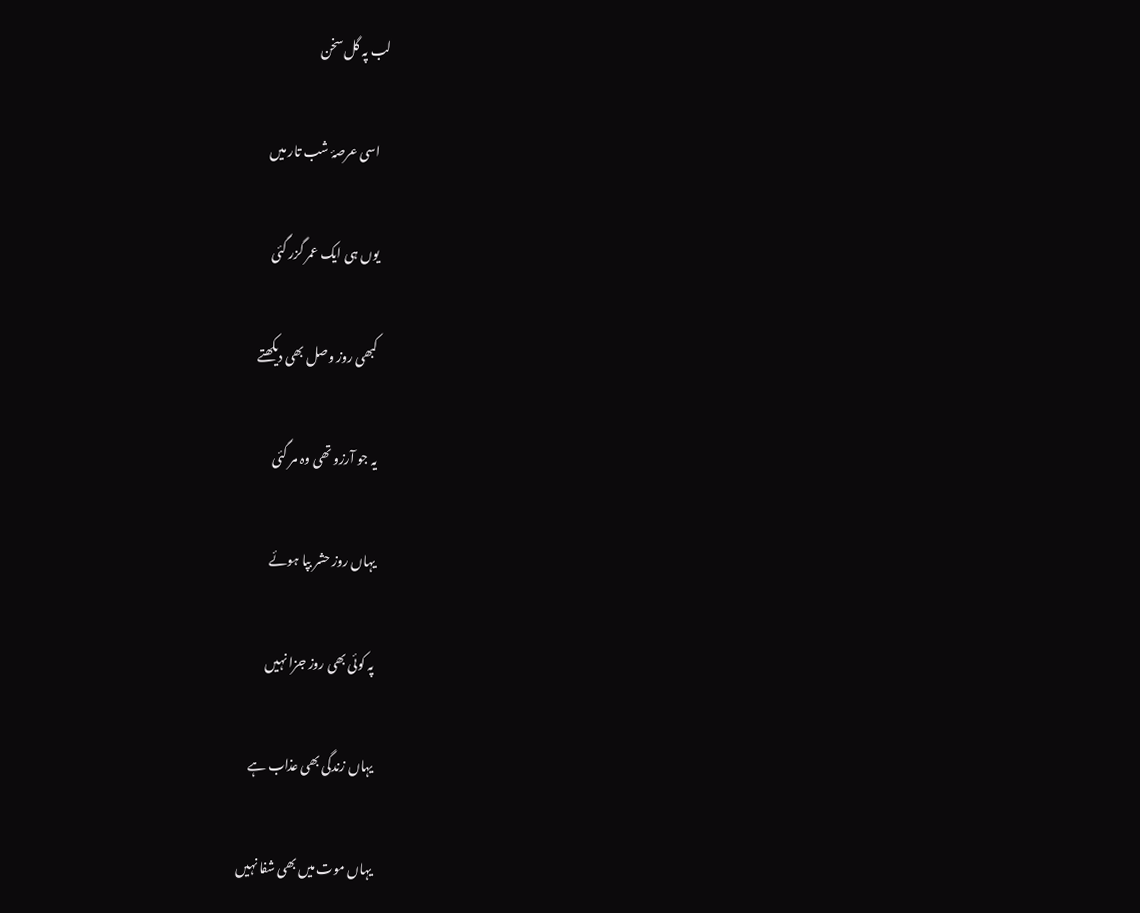لب پہ گل سخن

    اسی عرصۂ شب تار میں

    یوں ہی ایک عمر گزر گئی

    کبھی روز وصل بھی دیکھتے

    یہ جو آرزو تھی وہ مر گئی

    یہاں روز حشر بپا ہوئے

    پہ کوئی بھی روز جزا نہیں

    یہاں زندگی بھی عذاب ہے

    یہاں موت میں بھی شفا نہیں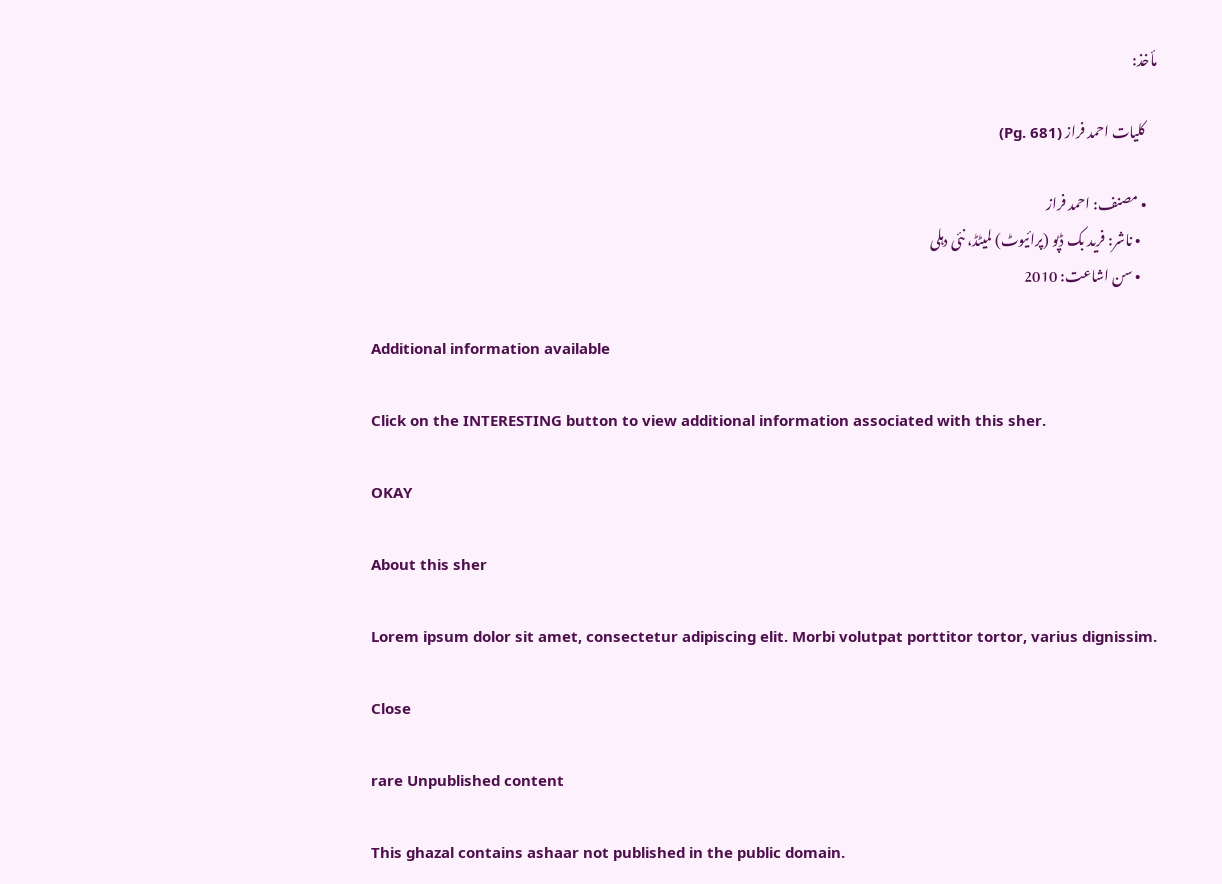مأخذ:

    کلیات احمد فراز (Pg. 681)

    • مصنف: احمد فراز
      • ناشر: فرید بک ڈپو (پرائیوٹ) لمیٹڈ، نئی دہلی
      • سن اشاعت: 2010

    Additional information available

    Click on the INTERESTING button to view additional information associated with this sher.

    OKAY

    About this sher

    Lorem ipsum dolor sit amet, consectetur adipiscing elit. Morbi volutpat porttitor tortor, varius dignissim.

    Close

    rare Unpublished content

    This ghazal contains ashaar not published in the public domain.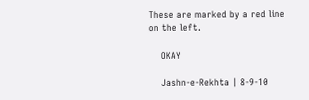These are marked by a red line on the left.

    OKAY

    Jashn-e-Rekhta | 8-9-10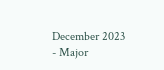December 2023 - Major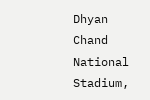Dhyan Chand National Stadium,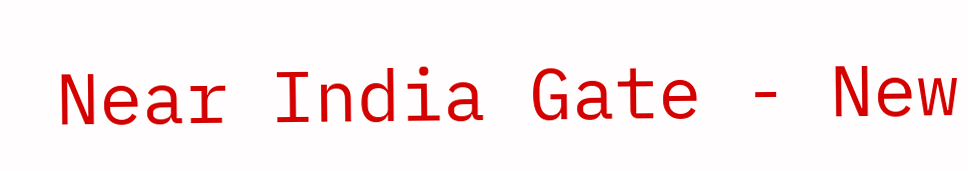Near India Gate - New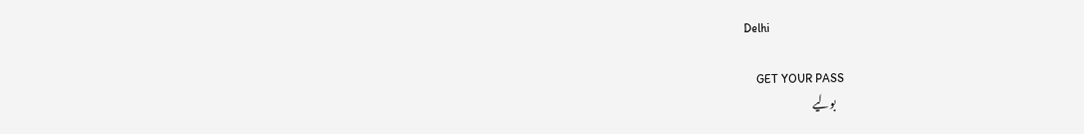Delhi

    GET YOUR PASS
    بولیے